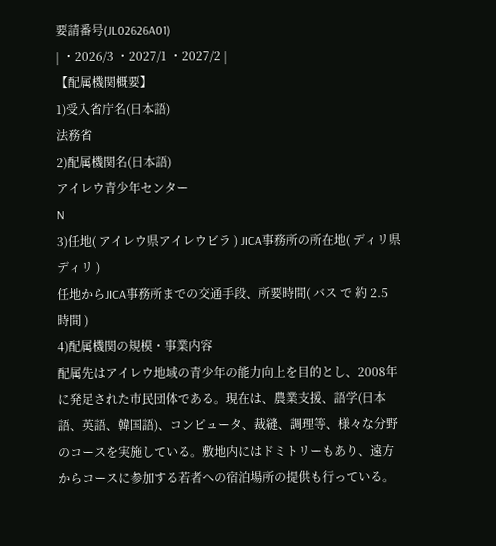要請番号(JL02626A01)
| ・2026/3 ・2027/1 ・2027/2 |
【配属機関概要】
1)受入省庁名(日本語)
法務省
2)配属機関名(日本語)
アイレウ青少年センター
N
3)任地( アイレウ県アイレウビラ ) JICA事務所の所在地( ディリ県ディリ )
任地からJICA事務所までの交通手段、所要時間( バス で 約 2.5 時間 )
4)配属機関の規模・事業内容
配属先はアイレウ地域の青少年の能力向上を目的とし、2008年に発足された市民団体である。現在は、農業支援、語学(日本語、英語、韓国語)、コンピュータ、裁縫、調理等、様々な分野のコースを実施している。敷地内にはドミトリーもあり、遠方からコースに参加する若者への宿泊場所の提供も行っている。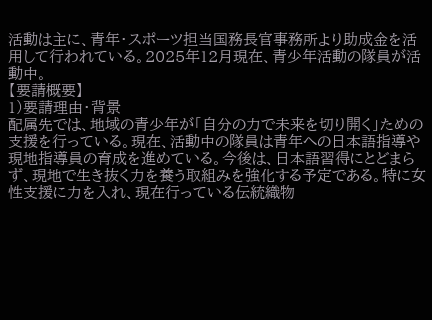活動は主に、青年・スポーツ担当国務長官事務所より助成金を活用して行われている。2025年12月現在、青少年活動の隊員が活動中。
【要請概要】
1)要請理由・背景
配属先では、地域の青少年が「自分の力で未来を切り開く」ための支援を行っている。現在、活動中の隊員は青年への日本語指導や現地指導員の育成を進めている。今後は、日本語習得にとどまらず、現地で生き抜く力を養う取組みを強化する予定である。特に女性支援に力を入れ、現在行っている伝統織物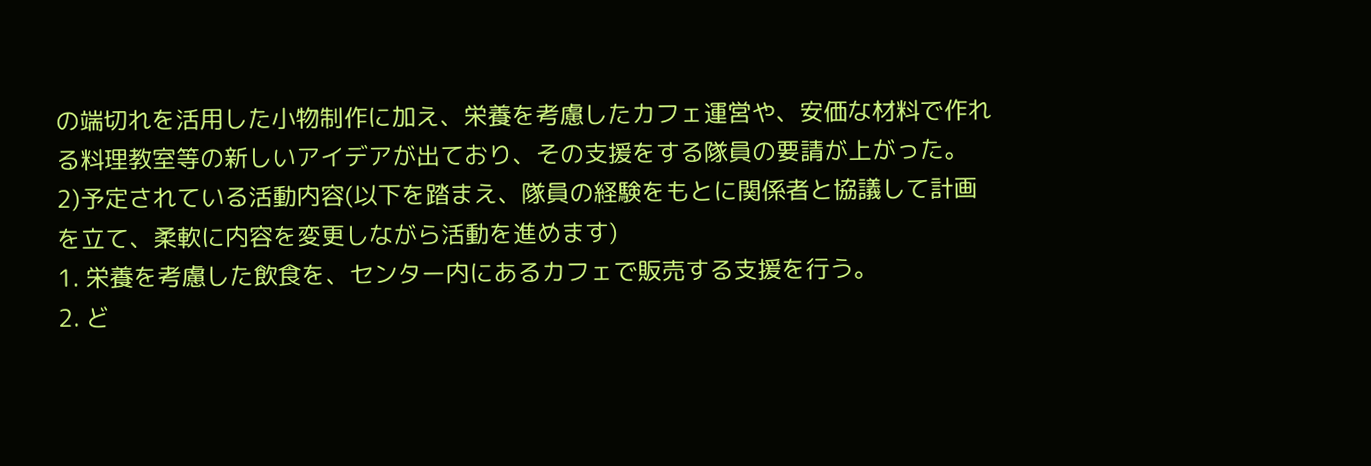の端切れを活用した小物制作に加え、栄養を考慮したカフェ運営や、安価な材料で作れる料理教室等の新しいアイデアが出ており、その支援をする隊員の要請が上がった。
2)予定されている活動内容(以下を踏まえ、隊員の経験をもとに関係者と協議して計画を立て、柔軟に内容を変更しながら活動を進めます)
1. 栄養を考慮した飲食を、センター内にあるカフェで販売する支援を行う。
2. ど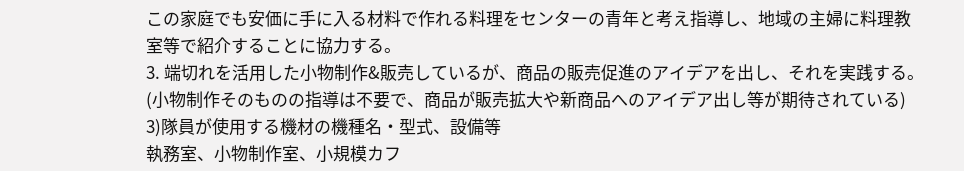この家庭でも安価に手に入る材料で作れる料理をセンターの青年と考え指導し、地域の主婦に料理教室等で紹介することに協力する。
3. 端切れを活用した小物制作&販売しているが、商品の販売促進のアイデアを出し、それを実践する。
(小物制作そのものの指導は不要で、商品が販売拡大や新商品へのアイデア出し等が期待されている)
3)隊員が使用する機材の機種名・型式、設備等
執務室、小物制作室、小規模カフ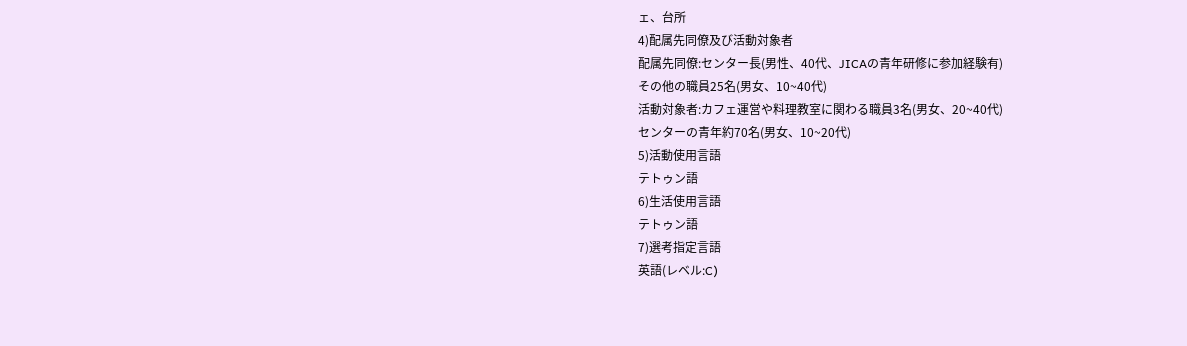ェ、台所
4)配属先同僚及び活動対象者
配属先同僚:センター長(男性、40代、JICAの青年研修に参加経験有)
その他の職員25名(男女、10~40代)
活動対象者:カフェ運営や料理教室に関わる職員3名(男女、20~40代)
センターの青年約70名(男女、10~20代)
5)活動使用言語
テトゥン語
6)生活使用言語
テトゥン語
7)選考指定言語
英語(レベル:C)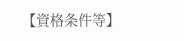【資格条件等】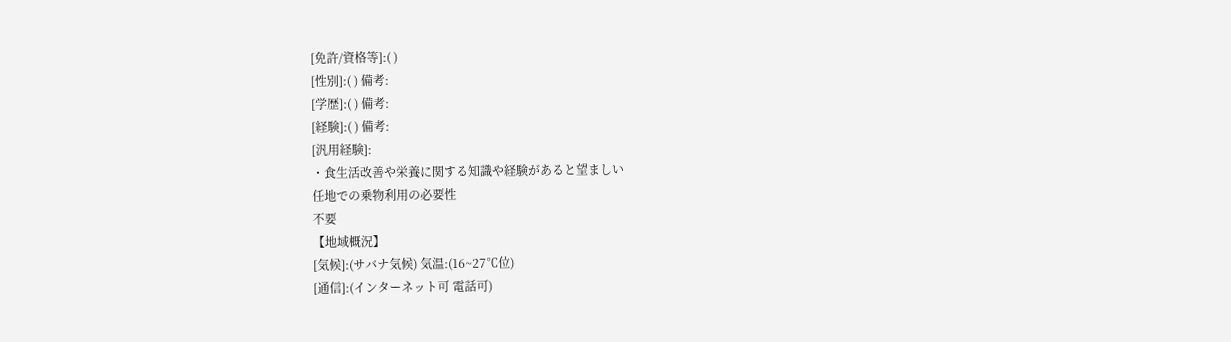[免許/資格等]:( )
[性別]:( ) 備考:
[学歴]:( ) 備考:
[経験]:( ) 備考:
[汎用経験]:
・食生活改善や栄養に関する知識や経験があると望ましい
任地での乗物利用の必要性
不要
【地域概況】
[気候]:(サバナ気候) 気温:(16~27℃位)
[通信]:(インターネット可 電話可)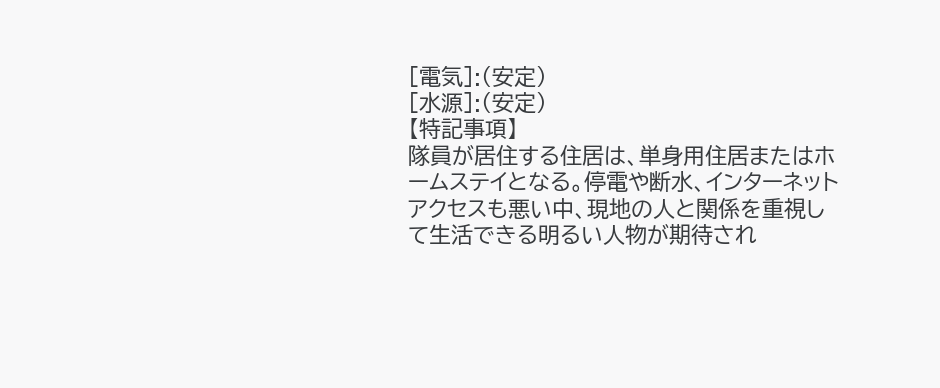[電気]:(安定)
[水源]:(安定)
【特記事項】
隊員が居住する住居は、単身用住居またはホームステイとなる。停電や断水、インターネットアクセスも悪い中、現地の人と関係を重視して生活できる明るい人物が期待され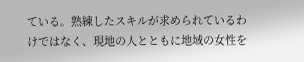ている。熟練したスキルが求められているわけではなく、現地の人とともに地域の女性を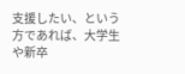支援したい、という方であれば、大学生や新卒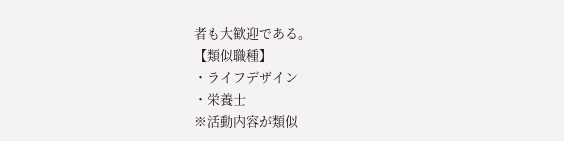者も大歓迎である。
【類似職種】
・ライフデザイン
・栄養士
※活動内容が類似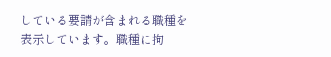している要請が含まれる職種を表示しています。職種に拘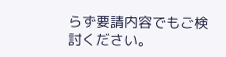らず要請内容でもご検討ください。